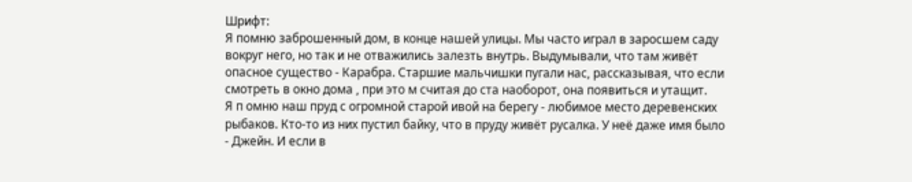Шрифт:
Я помню заброшенный дом, в конце нашей улицы. Мы часто играл в заросшем саду вокруг него, но так и не отважились залезть внутрь. Выдумывали, что там живёт опасное существо - Карабра. Старшие мальчишки пугали нас, рассказывая, что если смотреть в окно дома , при это м считая до ста наоборот, она появиться и утащит.
Я п омню наш пруд с огромной старой ивой на берегу - любимое место деревенских рыбаков. Кто-то из них пустил байку, что в пруду живёт русалка. У неё даже имя было - Джейн. И если в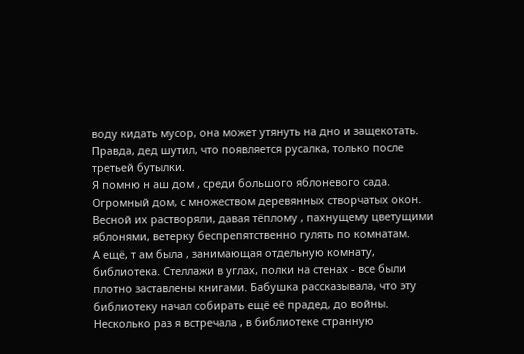воду кидать мусор, она может утянуть на дно и защекотать.
Правда, дед шутил, что появляется русалка, только после третьей бутылки.
Я помню н аш дом , среди большого яблоневого сада. Огромный дом, с множеством деревянных створчатых окон. Весной их растворяли, давая тёплому , пахнущему цветущими яблонями, ветерку беспрепятственно гулять по комнатам.
А ещё, т ам была , занимающая отдельную комнату, библиотека. Стеллажи в углах, полки на стенах - все были плотно заставлены книгами. Бабушка рассказывала, что эту библиотеку начал собирать ещё её прадед, до войны.
Несколько раз я встречала , в библиотеке странную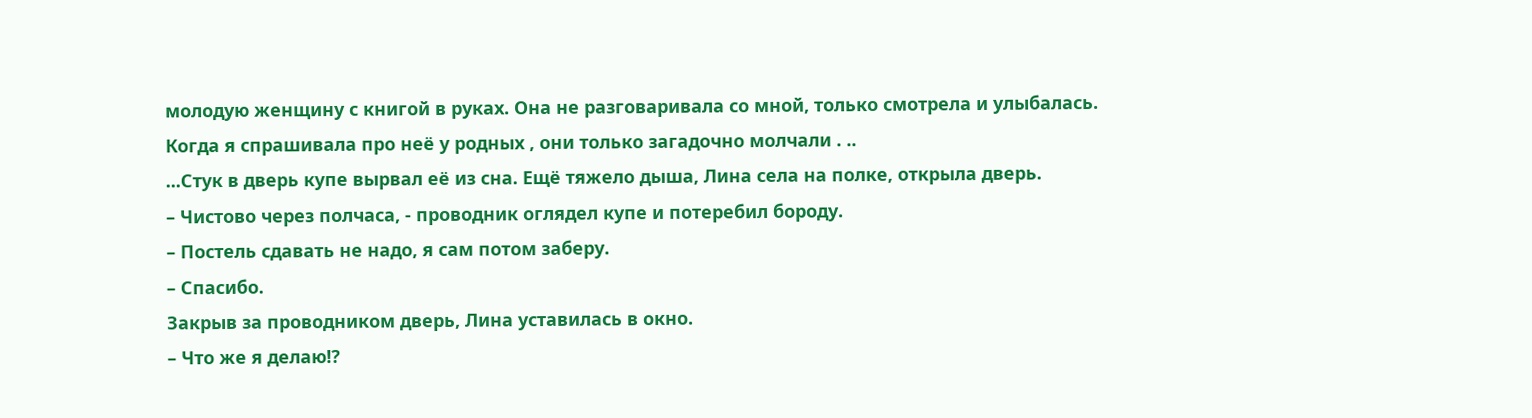молодую женщину с книгой в руках. Она не разговаривала со мной, только смотрела и улыбалась.
Когда я спрашивала про неё у родных , они только загадочно молчали . ..
...Стук в дверь купе вырвал её из сна. Ещё тяжело дыша, Лина села на полке, открыла дверь.
– Чистово через полчаса, - проводник оглядел купе и потеребил бороду.
– Постель сдавать не надо, я сам потом заберу.
– Спасибо.
Закрыв за проводником дверь, Лина уставилась в окно.
– Что же я делаю!?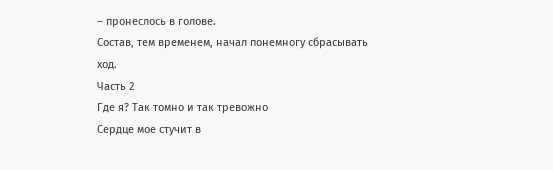– пронеслось в голове.
Состав, тем временем, начал понемногу сбрасывать ход.
Часть 2
Где я? Так томно и так тревожно
Сердце мое стучит в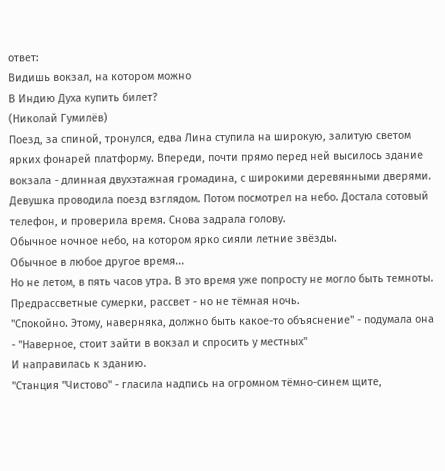ответ:
Видишь вокзал, на котором можно
В Индию Духа купить билет?
(Николай Гумилёв)
Поезд, за спиной, тронулся, едва Лина ступила на широкую, залитую светом ярких фонарей платформу. Впереди, почти прямо перед ней высилось здание вокзала - длинная двухэтажная громадина, с широкими деревянными дверями.
Девушка проводила поезд взглядом. Потом посмотрел на небо. Достала сотовый телефон, и проверила время. Снова задрала голову.
Обычное ночное небо, на котором ярко сияли летние звёзды.
Обычное в любое другое время...
Но не летом, в пять часов утра. В это время уже попросту не могло быть темноты. Предрассветные сумерки, рассвет - но не тёмная ночь.
"Спокойно. Этому, наверняка, должно быть какое-то объяснение" - подумала она - "Наверное, стоит зайти в вокзал и спросить у местных"
И направилась к зданию.
"Станция "Чистово" - гласила надпись на огромном тёмно-синем щите,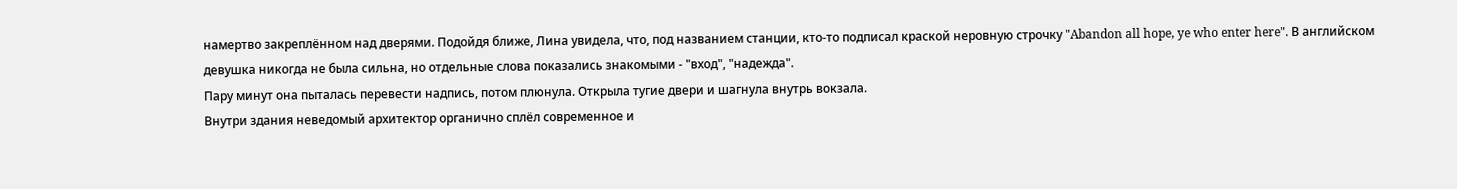намертво закреплённом над дверями. Подойдя ближе, Лина увидела, что, под названием станции, кто-то подписал краской неровную строчку "Abandon all hope, ye who enter here". В английском девушка никогда не была сильна, но отдельные слова показались знакомыми - "вход", "надежда".
Пару минут она пыталась перевести надпись, потом плюнула. Открыла тугие двери и шагнула внутрь вокзала.
Внутри здания неведомый архитектор органично сплёл современное и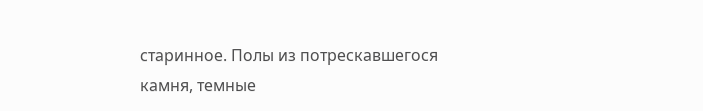старинное. Полы из потрескавшегося камня, темные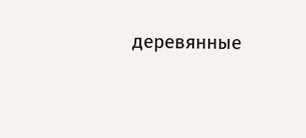деревянные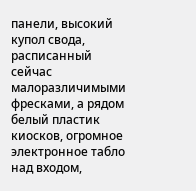панели, высокий купол свода, расписанный сейчас малоразличимыми фресками, а рядом белый пластик киосков, огромное электронное табло над входом,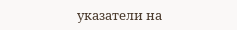указатели на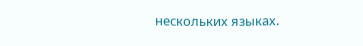нескольких языках.